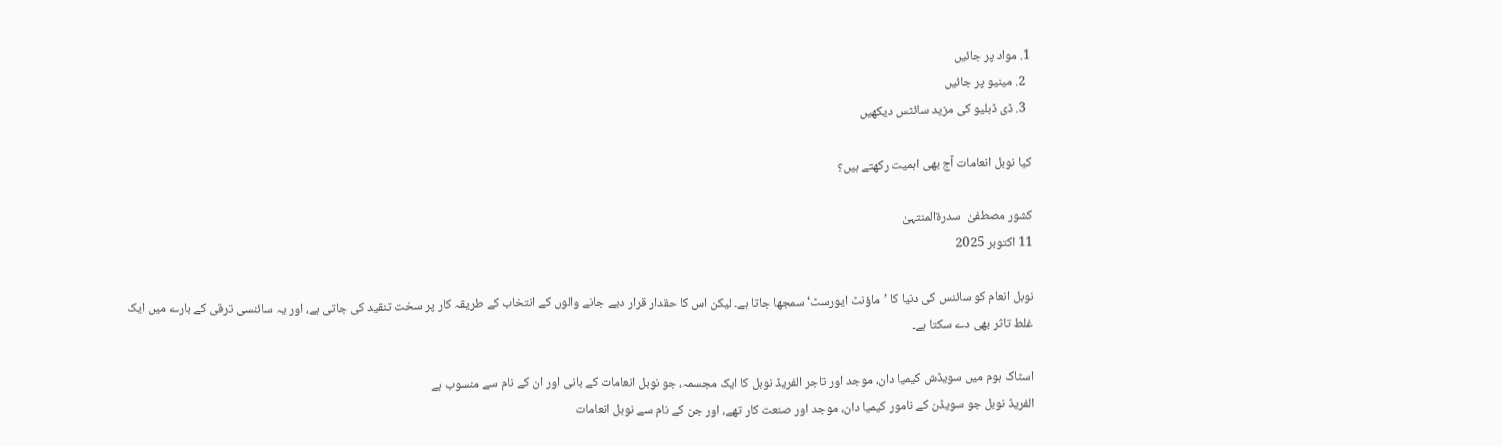1. مواد پر جائیں
  2. مینیو پر جائیں
  3. ڈی ڈبلیو کی مزید سائٹس دیکھیں

کیا نوبل انعامات آج بھی اہمیت رکھتے ہیں؟

کشور مصطفیٰ  سدرۃالمنتہیٰ
11 اکتوبر 2025

نوبل انعام کو سائنس کی دنیا کا ’ماؤنٹ ایورسٹ‘ سمجھا جاتا ہے۔ لیکن اس کا حقدار قرار دیے جانے والوں کے انتخاب کے طریقہ کار پر سخت تنقید کی جاتی ہے، اور یہ سائنسی ترقی کے بارے میں ایک غلط تاثر بھی دے سکتا ہے۔

اسٹاک ہوم میں سویڈش کیمیا دان، موجد اور تاجر الفریڈ نوبل کا ایک مجسمہ، جو نوبل انعامات کے بانی اور ان کے نام سے منسوب ہے
الفریڈ نوبل جو سویڈن کے نامور کیمیا دان، موجد اور صنعت کار تھے، اور جن کے نام سے نوبل انعامات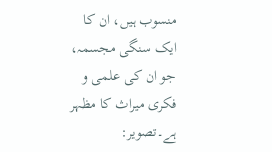منسوب ہیں، ان کا ایک سنگی مجسمہ، جو ان کی علمی و فکری میراث کا مظہر ہے۔تصویر: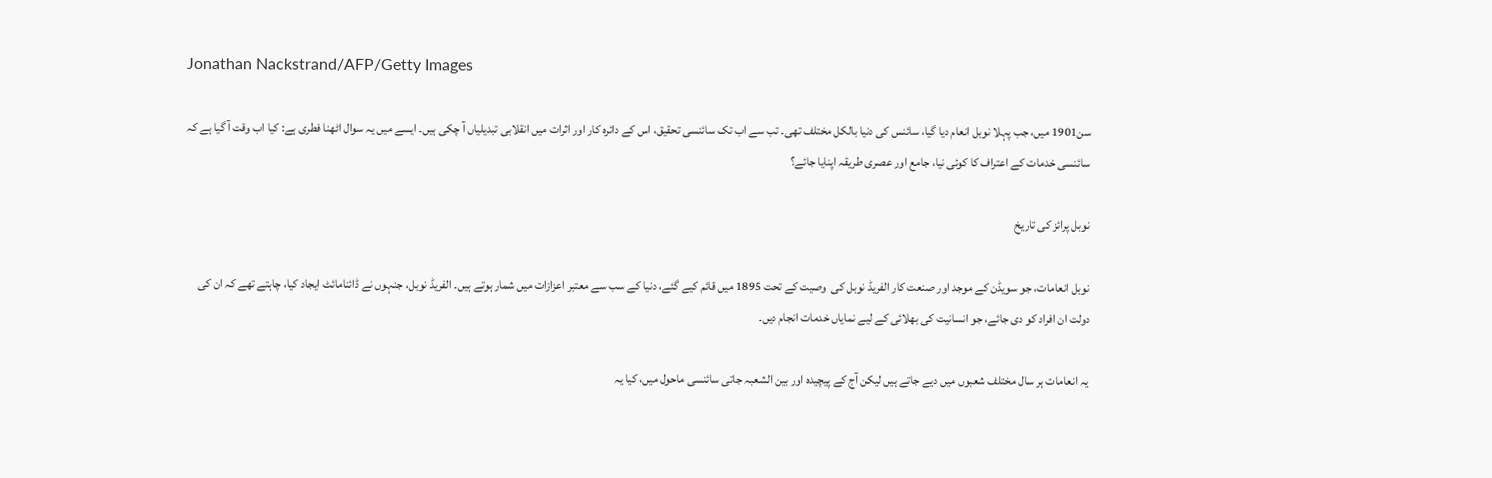Jonathan Nackstrand/AFP/Getty Images

سن1901 میں، جب پہلا نوبل انعام دیا گیا، سائنس کی دنیا بالکل مختلف تھی۔ تب سے اب تک سائنسی تحقیق، اس کے دائرہ کار اور اثرات میں انقلابی تبدیلیاں آ چکی ہیں۔ ایسے میں یہ سوال اٹھنا فطری ہے: کیا اب وقت آ گیا ہے کہ سائنسی خدمات کے اعتراف کا کوئی نیا، جامع اور عصری طریقہ اپنایا جائے؟

نوبل پرائز کی تاریخ

نوبل انعامات، جو سویڈن کے موجد اور صنعت کار الفریڈ نوبل کی  وصیت کے تحت 1895 میں قائم کیے گئے، دنیا کے سب سے معتبر اعزازات میں شمار ہوتے ہیں۔ الفریڈ نوبل، جنہوں نے ڈائنامائٹ ایجاد کیا، چاہتے تھے کہ ان کی دولت ان افراد کو دی جائے، جو انسانیت کی بھلائی کے لیے نمایاں خدمات انجام دیں۔

یہ انعامات ہر سال مختلف شعبوں میں دیے جاتے ہیں لیکن آج کے پیچیدہ اور بین الشعبہ جاتی سائنسی ماحول میں، کیا یہ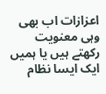اعزازات اب بھی وہی معنویت رکھتے ہیں یا ہمیں ایک ایسا نظام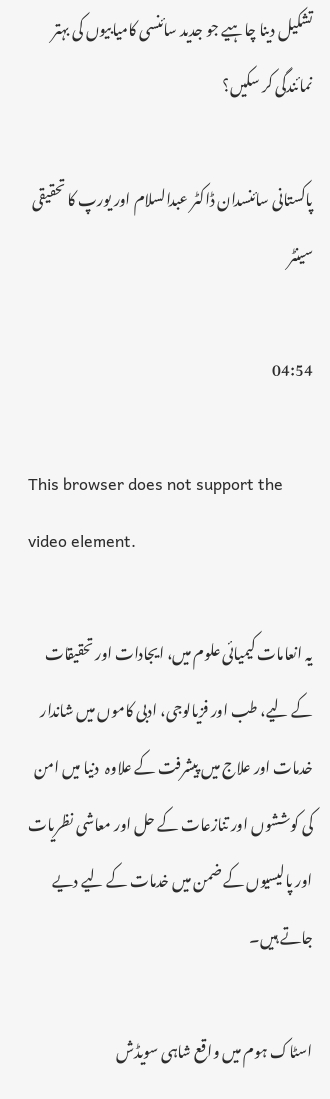تشکیل دینا چاہیے جو جدید سائنسی کامیابیوں کی بہتر نمائندگی کر سکیں؟

پاکستانی سائنسدان ڈاکٹر عبدالسلام اور یورپ کا تحقیقی سینٹر

04:54

This browser does not support the video element.

یہ انعامات کیمیائی علوم میں، ایجادات اور تحقیقات کے لیے، طب اور فزیالوجی، ادبی کاموں میں شاندار خدمات اور علاج میں پیشرفت کے علاوہ  دنیا میں امن کی کوششوں اور تنازعات کے حل اور معاشی نظریات اور پالیسیوں کے ضمن میں خدمات کے لیے دیے جاتے ہیں۔

اسٹاک ہوم میں واقع شاہی سویڈش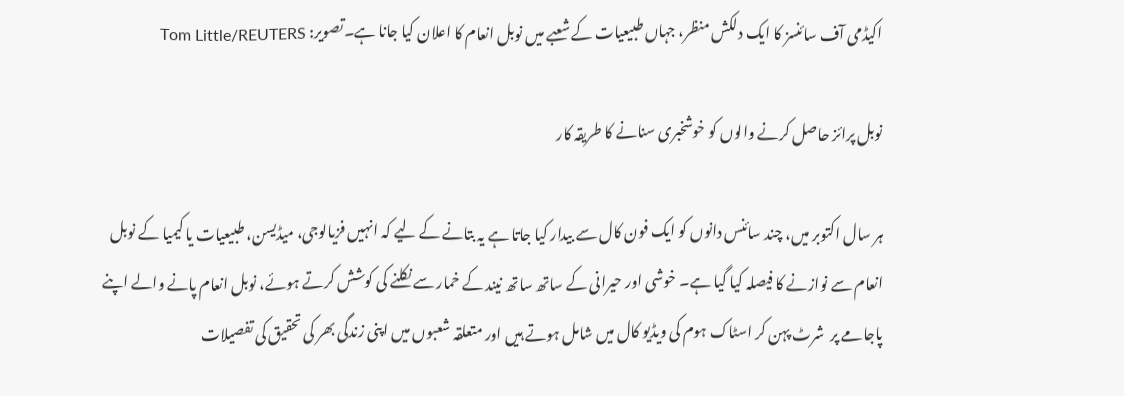اکیڈمی آف سائنسز کا ایک دلکش منظر، جہاں طبیعیات کے شعبے میں نوبل انعام کا اعلان کیا جانا ہے۔تصویر: Tom Little/REUTERS

نوبل پرائز حاصل کرنے والوں کو خوشخبری سنانے کا طریقہ کار

ہر سال اکتوبر میں، چند سائنس دانوں کو ایک فون کال سے بیدار کیا جاتا ہے یہ بتانے کے لیے کہ انہیں فزیالوجی، میڈیسن، طبیعیات یا کیمیا کے نوبل انعام سے نوازنے کا فیصلہ کیا گیا ہے۔ خوشی اور حیرانی کے ساتھ ساتھ نیند کے خمار سے نکلنے کی کوشش کرتے ہوئے، نوبل انعام پانے والے اپنے پاجامے پر  شرٹ پہن کر اسٹاک ہوم کی ویڈیو کال میں شامل ہوتے ہیں اور متعلقہ شعبوں میں اپنی زندگی بھر کی تحقیق کی تفصیلات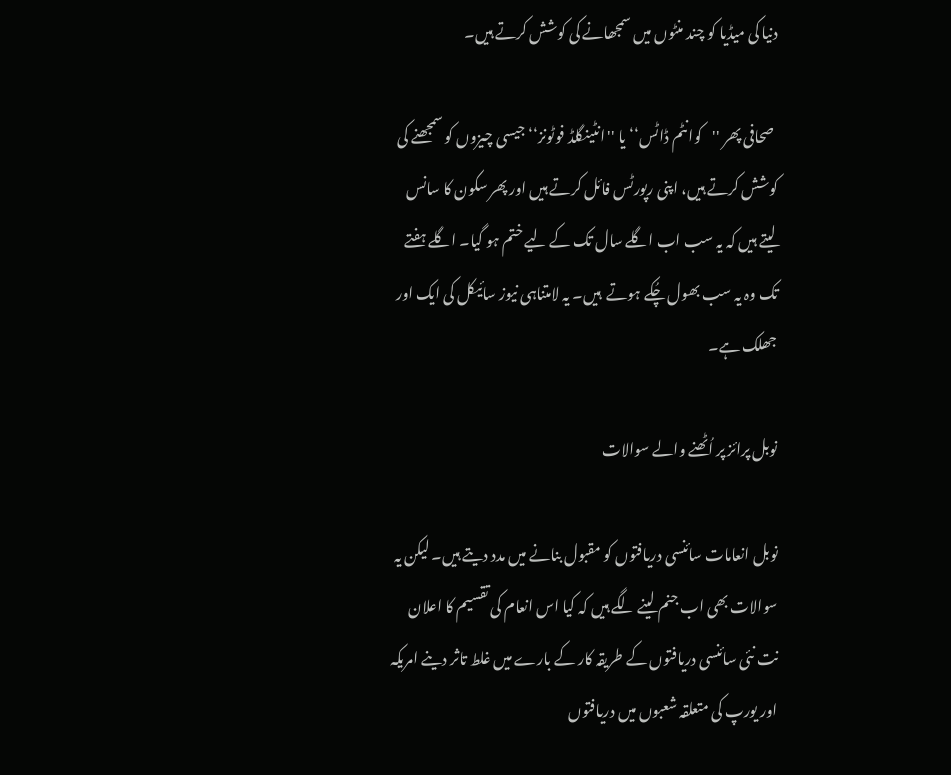دنیا کی میڈیا کو چند منٹوں میں سمجھانے کی کوشش کرتے ہیں۔

 صحافی پھر ''کوانٹم ڈاٹس‘‘ یا ''انٹینگلڈ فوٹونز‘‘ جیسی چیزوں کو سمجھنے کی کوشش کرتے ہیں، اپنی رپورٹس فائل کرتے ہیں اور پھر سکون کا سانس لیتے ہیں کہ یہ سب اب اگلے سال تک کے لیے ختم ہو گیا۔ اگلے ہفتے تک وہ یہ سب بھول چُکے ہوتے  ہیں۔ یہ لامتناہی نیوز سائیکل کی ایک اور جھلک ہے۔

نوبل پرائز پر اُٹھنے والے سوالات

نوبل انعامات سائنسی دریافتوں کو مقبول بنانے میں مدد دیتے ہیں۔ لیکن یہ سوالات بھی اب جنم لینے لگے ہیں کہ کیا اس انعام کی تقسیم کا اعلان نت نئی سائنسی دریافتوں کے طریقہ کار کے بارے میں غلط تاثر دینے امریکہ اور یورپ کی متعلقہ شعبوں میں دریافتوں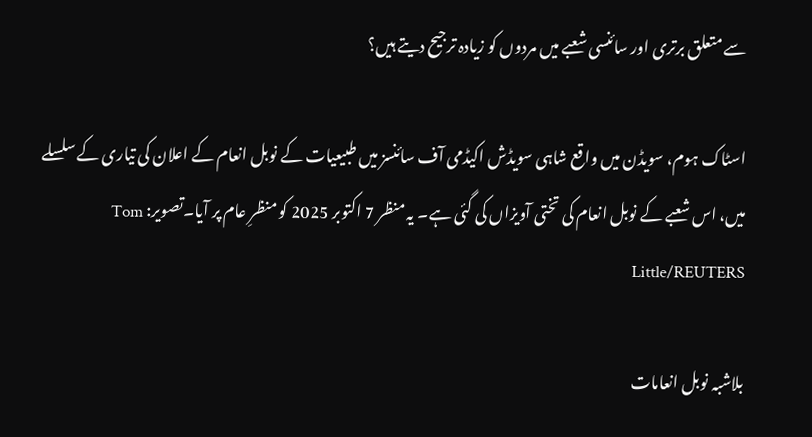سے متعلق برتری اور سائنسی شعبے میں مردوں کو زیادہ ترجیح دیتے ہیں؟

اسٹاک ہوم، سویڈن میں واقع شاہی سویڈش اکیڈمی آف سائنسز میں طبیعیات کے نوبل انعام کے اعلان کی تیاری کے سلسلے میں، اس شعبے کے نوبل انعام کی تختی آویزاں کی گئی ہے۔ یہ منظر 7 اکتوبر 2025 کو منظرِ عام پر آیا۔تصویر: Tom Little/REUTERS

بلاشبہ نوبل انعامات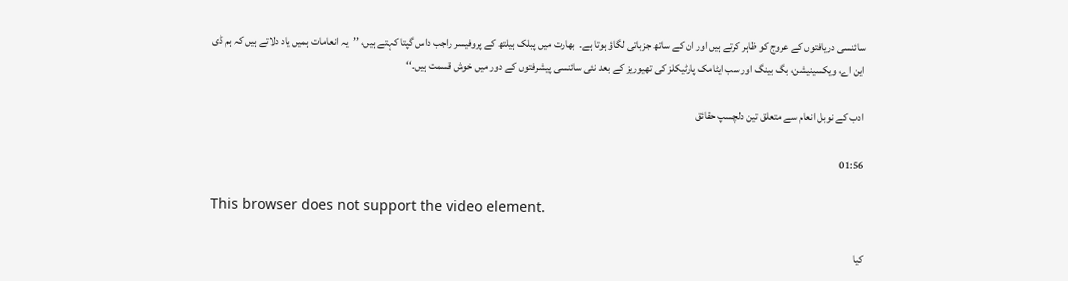سائنسی دریافتوں کے عروج کو ظاہر کرتے ہیں اور ان کے ساتھ جزباتی لگاؤ ہوتا ہے۔  بھارت میں پبلک ہیلتھ کے پروفیسر راجب داس گپتا کہتے ہیں، ’’یہ انعامات ہمیں یاد دلاتے ہیں کہ ہم ڈی این اے، ویکسینیشن، بگ بینگ اور سب ایٹامک پارٹیکلز کی تھیوریز کے بعد نئی سائنسی پیشرفتوں کے دور میں خوش قسمت ہیں۔‘‘

ادب کے نوبل انعام سے متعلق تین دلچسپ حقائق

01:56

This browser does not support the video element.

کیا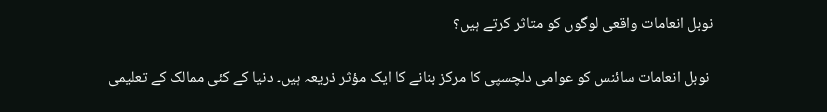نوبل انعامات واقعی لوگوں کو متاثر کرتے ہیں؟

 نوبل انعامات سائنس کو عوامی دلچسپی کا مرکز بنانے کا ایک مؤثر ذریعہ ہیں۔ دنیا کے کئی ممالک کے تعلیمی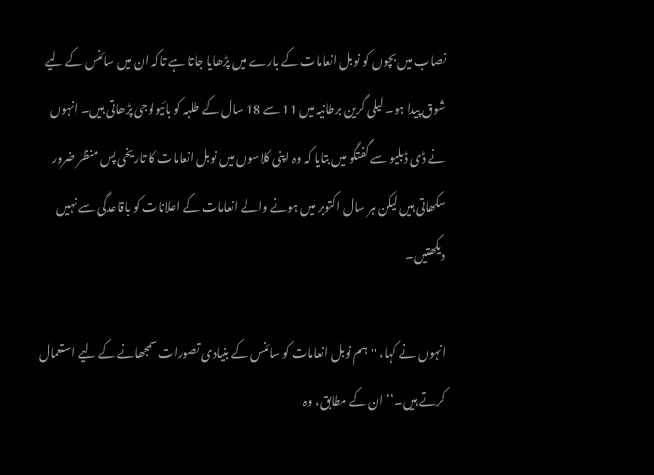نصاب میں بچوں کو نوبل انعامات کے بارے میں پڑھایا جاتا ہے تاکہ ان میں سائنس کے لیے شوق پیدا ہو۔ لیلی گرین برطانیہ میں 11 سے 18 سال کے طلبہ کو بائیولوجی پڑھاتی ہیں۔ انہوں نے ڈی ڈبلیو سے گفتگو میں بتایا کہ وہ اپنی کلاسوں میں نوبل انعامات کا تاریخی پس منظر ضرور سکھاتی ہیں لیکن ہر سال اکتوبر میں ہونے والے انعامات کے اعلانات کو باقاعدگی سے نہیں دیکھتیں۔

انہوں نے کہا، ''ہم نوبل انعامات کو سائنس کے بنیادی تصورات سمجھانے کے لیے استعمال کرتے ہیں۔‘‘ ان کے مطابق، وہ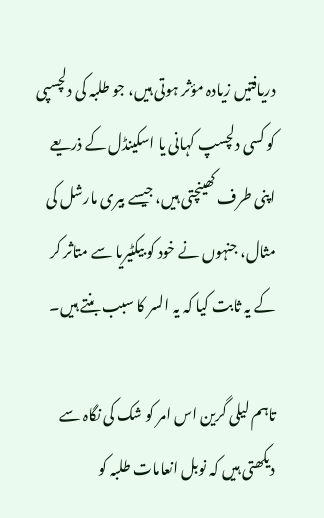دریافتیں زیادہ مؤثر ہوتی ہیں، جو طلبہ کی دلچسپی کو کسی دلچسپ کہانی یا اسکینڈل کے ذریعے اپنی طرف کھینچتی ہیں، جیسے بیری مارشل کی مثال، جنہوں نے خود کو بیکٹیریا سے متاثر کر کے یہ ثابت کیا کہ یہ السر کا سبب بنتے ہیں۔

تاہم لیلی گرین اس امر کو شک کی نگاہ سے دیکھتی ہیں کہ نوبل انعامات طلبہ کو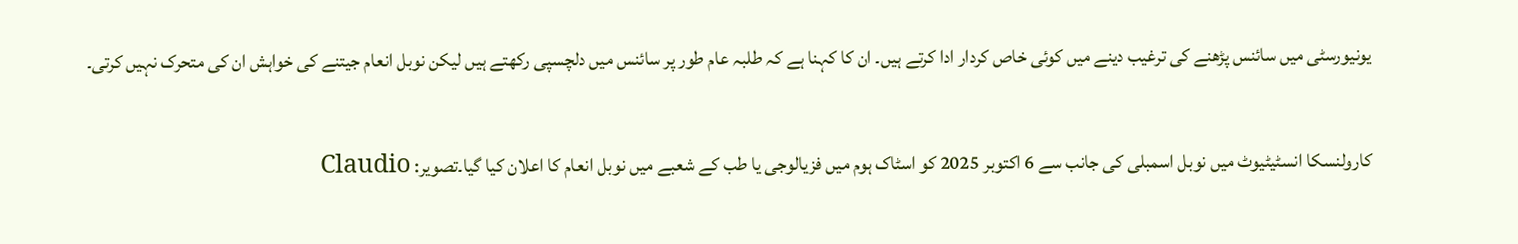یونیورسٹی میں سائنس پڑھنے کی ترغیب دینے میں کوئی خاص کردار ادا کرتے ہیں۔ ان کا کہنا ہے کہ طلبہ عام طور پر سائنس میں دلچسپی رکھتے ہیں لیکن نوبل انعام جیتنے کی خواہش ان کی متحرک نہیں کرتی۔

کارولنسکا انسٹیٹیوٹ میں نوبل اسمبلی کی جانب سے 6 اکتوبر 2025 کو اسٹاک ہوم میں فزیالوجی یا طب کے شعبے میں نوبل انعام کا اعلان کیا گیا۔تصویر: Claudio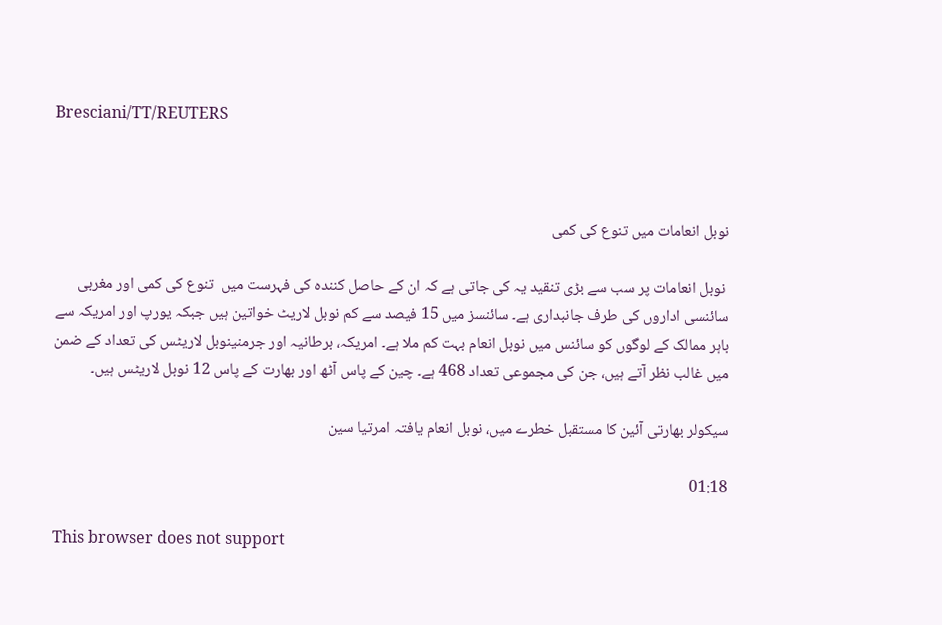Bresciani/TT/REUTERS



نوبل انعامات میں تنوع کی کمی

 نوبل انعامات پر سب سے بڑی تنقید یہ کی جاتی ہے کہ ان کے حاصل کنندہ کی فہرست میں  تنوع کی کمی اور مغربی سائنسی اداروں کی طرف جانبداری ہے۔ سائنسز میں 15 فیصد سے کم نوبل لاریٹ خواتین ہیں جبکہ یورپ اور امریکہ سے باہر ممالک کے لوگوں کو سائنس میں نوبل انعام بہت کم ملا ہے۔ امریکہ، برطانیہ اور جرمنینوبل لاریٹس کی تعداد کے ضمن میں غالب نظر آتے ہیں، جن کی مجموعی تعداد 468 ہے۔ چین کے پاس آٹھ اور بھارت کے پاس 12 نوبل لاریٹس ہیں۔

سیکولر بھارتی آئین کا مستقبل خطرے میں، نوبل انعام یافتہ امرتیا سین

01:18

This browser does not support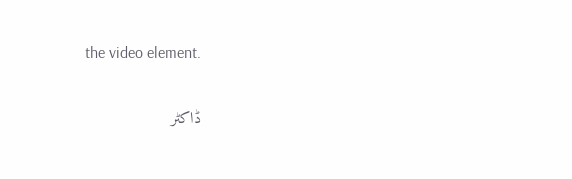the video element.

ڈاکٹر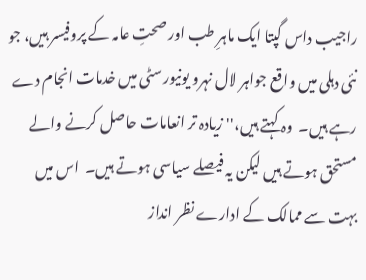راجیب داس گپتا ایک ماہرِ طب اور صحتِ عامہ کے پروفیسر ہیں، جو نئی دہلی میں واقع جواہر لال نہرو یونیورسٹی میں خدمات انجام دے رہے ہیں۔  وہ کہتے ہیں،'' زیادہ تر انعامات حاصل کرنے والے مستحق ہوتے ہیں لیکن یہ فیصلے سیاسی ہوتے ہیں۔  اس میں بہت سے ممالک کے ادارے نظر انداز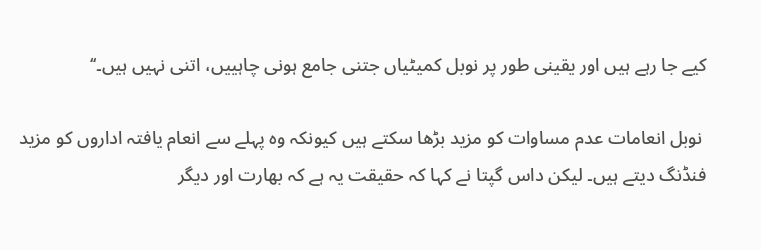کیے جا رہے ہیں اور یقینی طور پر نوبل کمیٹیاں جتنی جامع ہونی چاہییں، اتنی نہیں ہیں۔‘‘

 نوبل انعامات عدم مساوات کو مزید بڑھا سکتے ہیں کیونکہ وہ پہلے سے انعام یافتہ اداروں کو مزید فنڈنگ دیتے ہیں۔ لیکن داس گپتا نے کہا کہ حقیقت یہ ہے کہ بھارت اور دیگر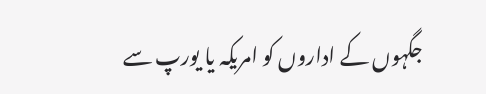جگہوں کے اداروں کو امریکہ یا یورپ سے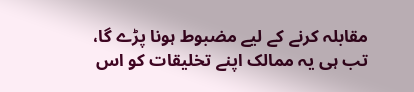مقابلہ کرنے کے لیے مضبوط ہونا پڑے گا، تب ہی یہ ممالک اپنے تخلیقات کو اس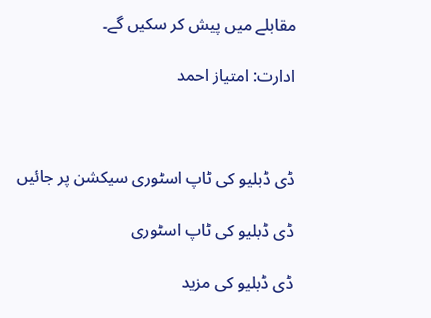مقابلے میں پیش کر سکیں گے۔

ادارت: امتیاز احمد



ڈی ڈبلیو کی ٹاپ اسٹوری سیکشن پر جائیں

ڈی ڈبلیو کی ٹاپ اسٹوری

ڈی ڈبلیو کی مزید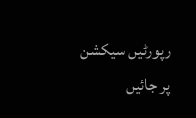رپورٹیں سیکشن پر جائیں